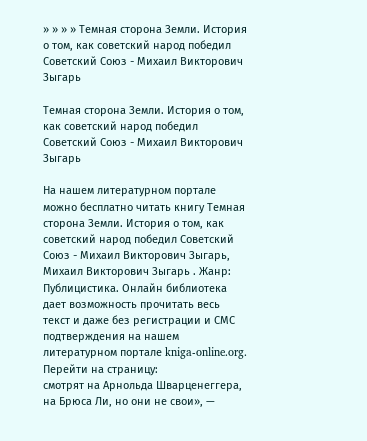» » » » Темная сторона Земли. История о том, как советский народ победил Советский Союз - Михаил Викторович Зыгарь

Темная сторона Земли. История о том, как советский народ победил Советский Союз - Михаил Викторович Зыгарь

На нашем литературном портале можно бесплатно читать книгу Темная сторона Земли. История о том, как советский народ победил Советский Союз - Михаил Викторович Зыгарь, Михаил Викторович Зыгарь . Жанр: Публицистика. Онлайн библиотека дает возможность прочитать весь текст и даже без регистрации и СМС подтверждения на нашем литературном портале kniga-online.org.
Перейти на страницу:
смотрят на Арнольда Шварценеггера, на Брюса Ли, но они не свои», —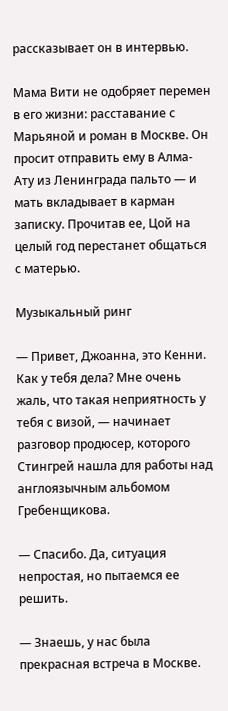рассказывает он в интервью.

Мама Вити не одобряет перемен в его жизни: расставание с Марьяной и роман в Москве. Он просит отправить ему в Алма-Ату из Ленинграда пальто — и мать вкладывает в карман записку. Прочитав ее, Цой на целый год перестанет общаться с матерью.

Музыкальный ринг

— Привет, Джоанна, это Кенни. Как у тебя дела? Мне очень жаль, что такая неприятность у тебя с визой, — начинает разговор продюсер, которого Стингрей нашла для работы над англоязычным альбомом Гребенщикова.

— Спасибо. Да, ситуация непростая, но пытаемся ее решить.

— Знаешь, у нас была прекрасная встреча в Москве.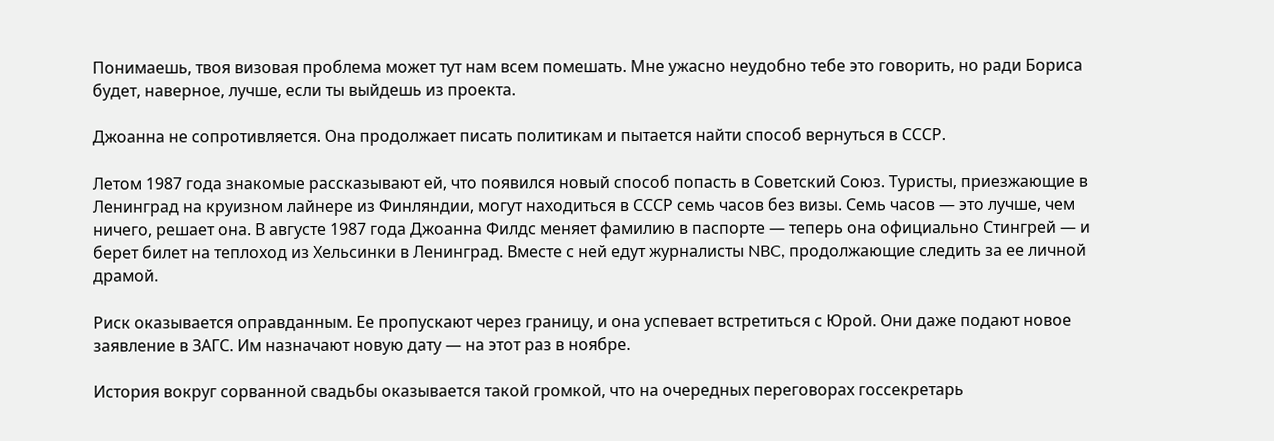Понимаешь, твоя визовая проблема может тут нам всем помешать. Мне ужасно неудобно тебе это говорить, но ради Бориса будет, наверное, лучше, если ты выйдешь из проекта.

Джоанна не сопротивляется. Она продолжает писать политикам и пытается найти способ вернуться в СССР.

Летом 1987 года знакомые рассказывают ей, что появился новый способ попасть в Советский Союз. Туристы, приезжающие в Ленинград на круизном лайнере из Финляндии, могут находиться в СССР семь часов без визы. Семь часов — это лучше, чем ничего, решает она. В августе 1987 года Джоанна Филдс меняет фамилию в паспорте — теперь она официально Стингрей — и берет билет на теплоход из Хельсинки в Ленинград. Вместе с ней едут журналисты NBC, продолжающие следить за ее личной драмой.

Риск оказывается оправданным. Ее пропускают через границу, и она успевает встретиться с Юрой. Они даже подают новое заявление в ЗАГС. Им назначают новую дату — на этот раз в ноябре.

История вокруг сорванной свадьбы оказывается такой громкой, что на очередных переговорах госсекретарь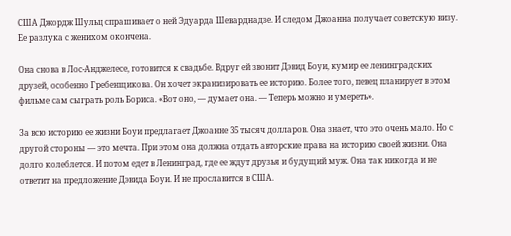США Джордж Шульц спрашивает о ней Эдуарда Шеварднадзе. И следом Джоанна получает советскую визу. Ее разлука с женихом окончена.

Она снова в Лос-Анджелесе, готовится к свадьбе. Вдруг ей звонит Дэвид Боуи, кумир ее ленинградских друзей, особенно Гребенщикова. Он хочет экранизировать ее историю. Более того, певец планирует в этом фильме сам сыграть роль Бориса. «Вот оно, — думает она. — Теперь можно и умереть».

За всю историю ее жизни Боуи предлагает Джоанне 35 тысяч долларов. Она знает, что это очень мало. Но с другой стороны — это мечта. При этом она должна отдать авторские права на историю своей жизни. Она долго колеблется. И потом едет в Ленинград, где ее ждут друзья и будущий муж. Она так никогда и не ответит на предложение Дэвида Боуи. И не прославится в США.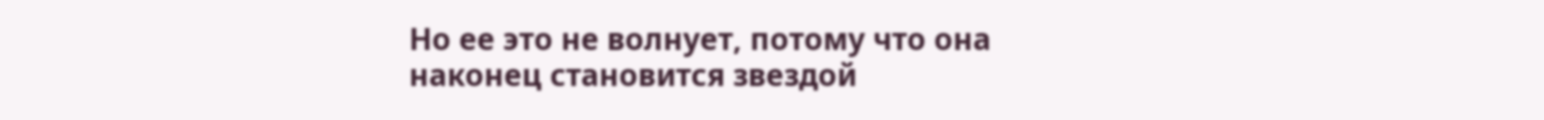Но ее это не волнует, потому что она наконец становится звездой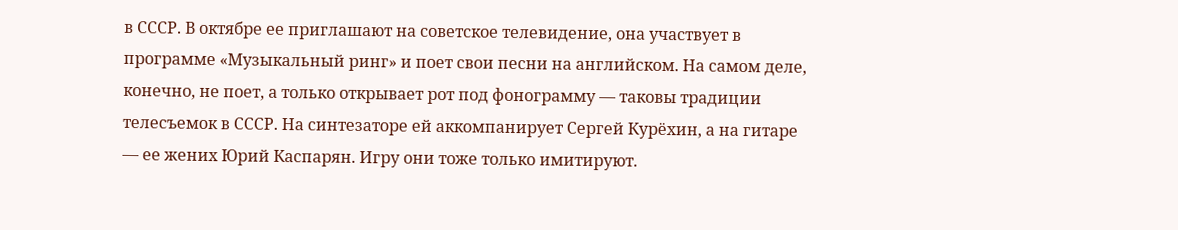в СССР. В октябре ее приглашают на советское телевидение, она участвует в программе «Музыкальный ринг» и поет свои песни на английском. На самом деле, конечно, не поет, а только открывает рот под фонограмму — таковы традиции телесъемок в СССР. На синтезаторе ей аккомпанирует Сергей Курёхин, а на гитаре — ее жених Юрий Каспарян. Игру они тоже только имитируют.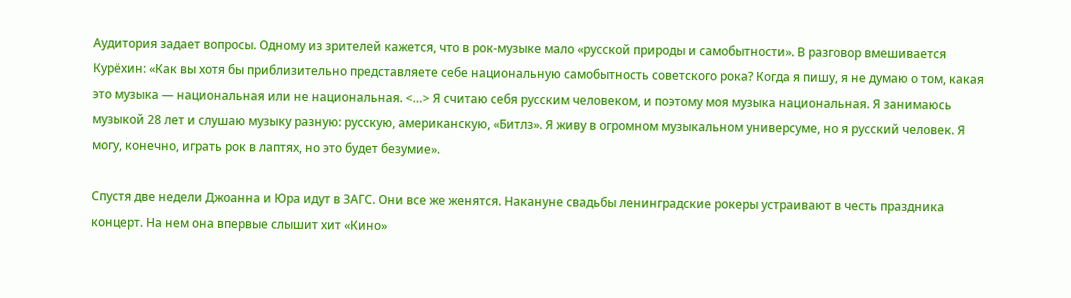Аудитория задает вопросы. Одному из зрителей кажется, что в рок-музыке мало «русской природы и самобытности». В разговор вмешивается Курёхин: «Как вы хотя бы приблизительно представляете себе национальную самобытность советского рока? Когда я пишу, я не думаю о том, какая это музыка — национальная или не национальная. <…> Я считаю себя русским человеком, и поэтому моя музыка национальная. Я занимаюсь музыкой 28 лет и слушаю музыку разную: русскую, американскую, «Битлз». Я живу в огромном музыкальном универсуме, но я русский человек. Я могу, конечно, играть рок в лаптях, но это будет безумие».

Спустя две недели Джоанна и Юра идут в ЗАГС. Они все же женятся. Накануне свадьбы ленинградские рокеры устраивают в честь праздника концерт. На нем она впервые слышит хит «Кино»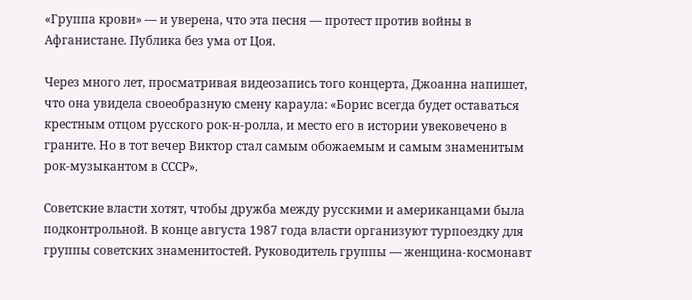«Группа крови» — и уверена, что эта песня — протест против войны в Афганистане. Публика без ума от Цоя.

Через много лет, просматривая видеозапись того концерта, Джоанна напишет, что она увидела своеобразную смену караула: «Борис всегда будет оставаться крестным отцом русского рок-н-ролла, и место его в истории увековечено в граните. Но в тот вечер Виктор стал самым обожаемым и самым знаменитым рок-музыкантом в СССР».

Советские власти хотят, чтобы дружба между русскими и американцами была подконтрольной. В конце августа 1987 года власти организуют турпоездку для группы советских знаменитостей. Руководитель группы — женщина-космонавт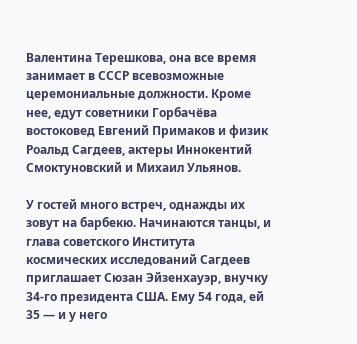Валентина Терешкова, она все время занимает в СССР всевозможные церемониальные должности. Кроме нее, едут советники Горбачёва востоковед Евгений Примаков и физик Роальд Сагдеев, актеры Иннокентий Смоктуновский и Михаил Ульянов.

У гостей много встреч, однажды их зовут на барбекю. Начинаются танцы, и глава советского Института космических исследований Сагдеев приглашает Сюзан Эйзенхауэр, внучку 34-го президента США. Ему 54 года, ей 35 — и у него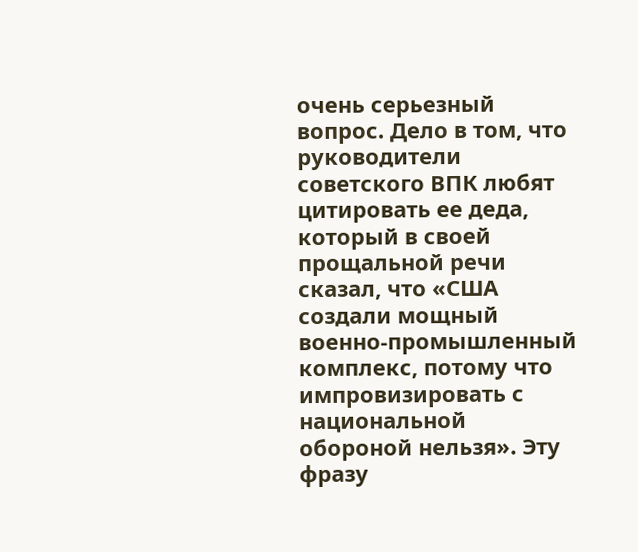очень серьезный вопрос. Дело в том, что руководители советского ВПК любят цитировать ее деда, который в своей прощальной речи сказал, что «США создали мощный военно-промышленный комплекс, потому что импровизировать с национальной обороной нельзя». Эту фразу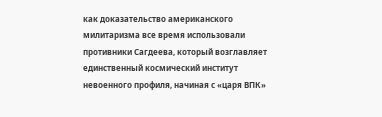как доказательство американского милитаризма все время использовали противники Сагдеева, который возглавляет единственный космический институт невоенного профиля, начиная с «царя ВПК»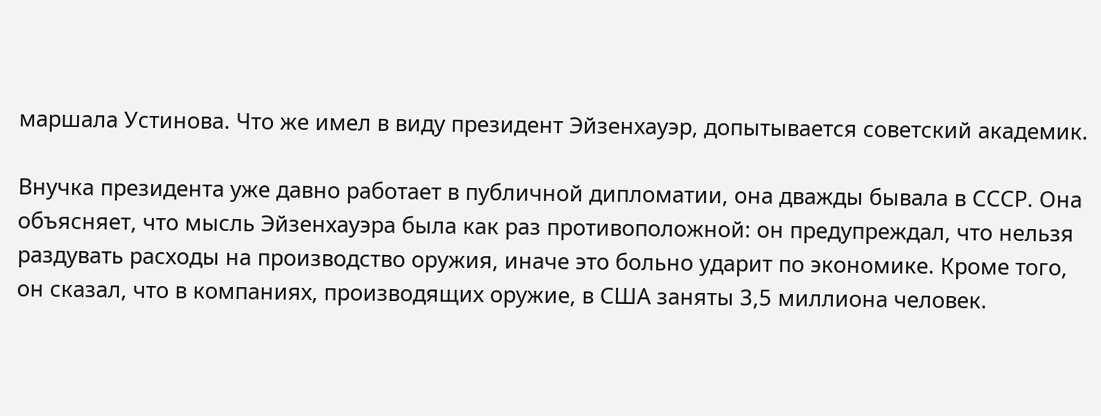маршала Устинова. Что же имел в виду президент Эйзенхауэр, допытывается советский академик.

Внучка президента уже давно работает в публичной дипломатии, она дважды бывала в СССР. Она объясняет, что мысль Эйзенхауэра была как раз противоположной: он предупреждал, что нельзя раздувать расходы на производство оружия, иначе это больно ударит по экономике. Кроме того, он сказал, что в компаниях, производящих оружие, в США заняты 3,5 миллиона человек.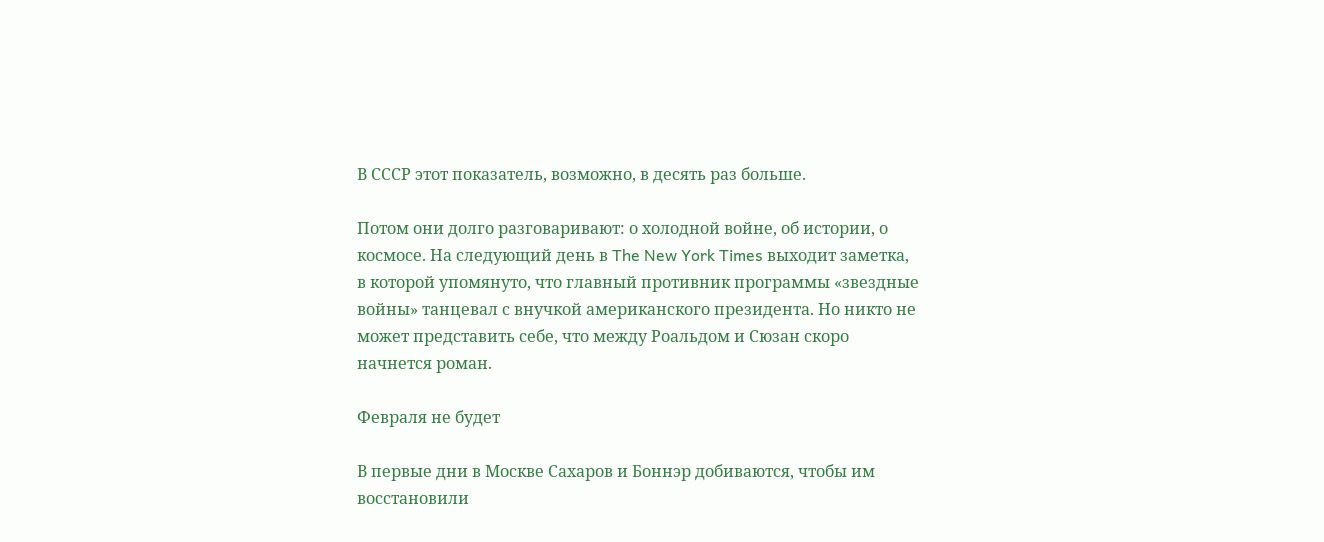В СССР этот показатель, возможно, в десять раз больше.

Потом они долго разговаривают: о холодной войне, об истории, о космосе. На следующий день в The New York Times выходит заметка, в которой упомянуто, что главный противник программы «звездные войны» танцевал с внучкой американского президента. Но никто не может представить себе, что между Роальдом и Сюзан скоро начнется роман.

Февраля не будет

В первые дни в Москве Сахаров и Боннэр добиваются, чтобы им восстановили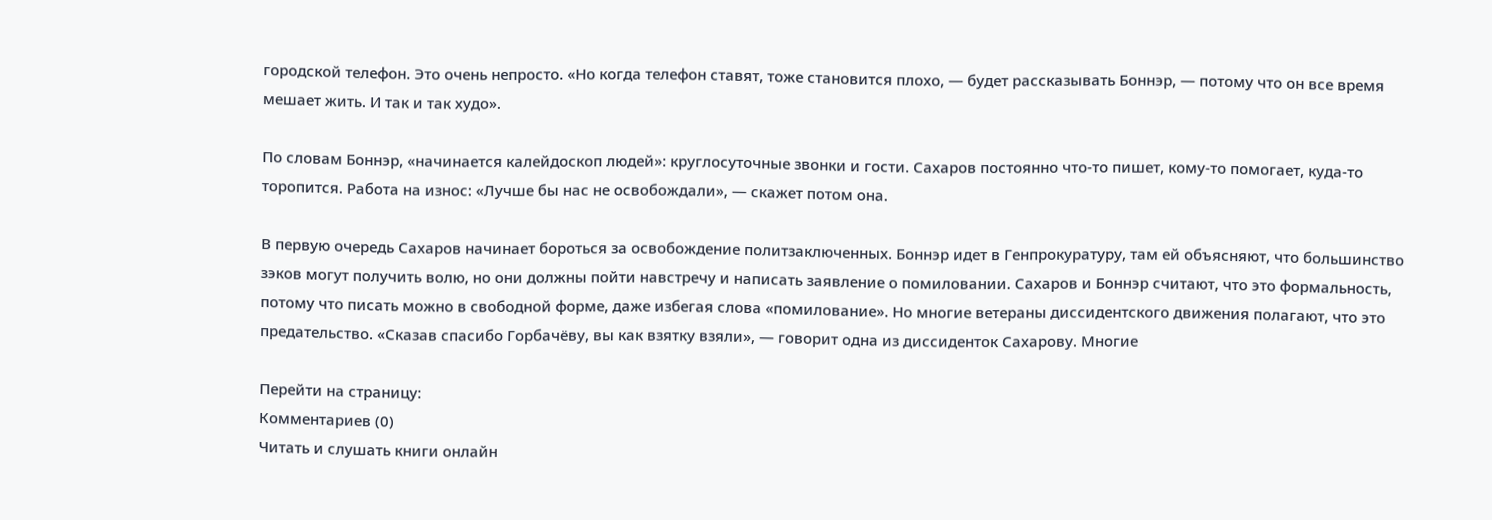городской телефон. Это очень непросто. «Но когда телефон ставят, тоже становится плохо, — будет рассказывать Боннэр, — потому что он все время мешает жить. И так и так худо».

По словам Боннэр, «начинается калейдоскоп людей»: круглосуточные звонки и гости. Сахаров постоянно что-то пишет, кому-то помогает, куда-то торопится. Работа на износ: «Лучше бы нас не освобождали», — скажет потом она.

В первую очередь Сахаров начинает бороться за освобождение политзаключенных. Боннэр идет в Генпрокуратуру, там ей объясняют, что большинство зэков могут получить волю, но они должны пойти навстречу и написать заявление о помиловании. Сахаров и Боннэр считают, что это формальность, потому что писать можно в свободной форме, даже избегая слова «помилование». Но многие ветераны диссидентского движения полагают, что это предательство. «Сказав спасибо Горбачёву, вы как взятку взяли», — говорит одна из диссиденток Сахарову. Многие

Перейти на страницу:
Комментариев (0)
Читать и слушать книги онлайн